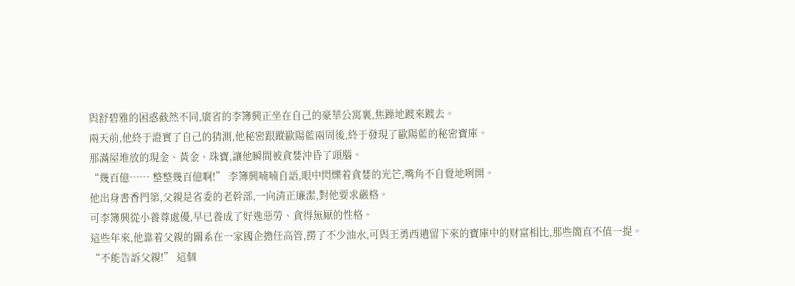與舒碧雅的困惑截然不同,廣省的李簿興正坐在自己的豪華公寓裏,焦躁地踱來踱去。
兩天前,他終于證實了自己的猜測,他秘密跟蹤歐陽藍兩周後,終于發現了歐陽藍的秘密寶庫。
那滿屋堆放的現金、黃金、珠寶,讓他瞬間被貪婪沖昏了頭腦。
“幾百億…… 整整幾百億啊!” 李簿興喃喃自語,眼中閃爍着貪婪的光芒,嘴角不自覺地咧開。
他出身書香門第,父親是省委的老幹部,一向清正廉潔,對他要求嚴格。
可李簿興從小養尊處優,早已養成了好逸惡勞、貪得無厭的性格。
這些年來,他靠着父親的關系在一家國企擔任高管,撈了不少油水,可與王勇西遺留下來的寶庫中的财富相比,那些簡直不值一提。
“不能告訴父親!” 這個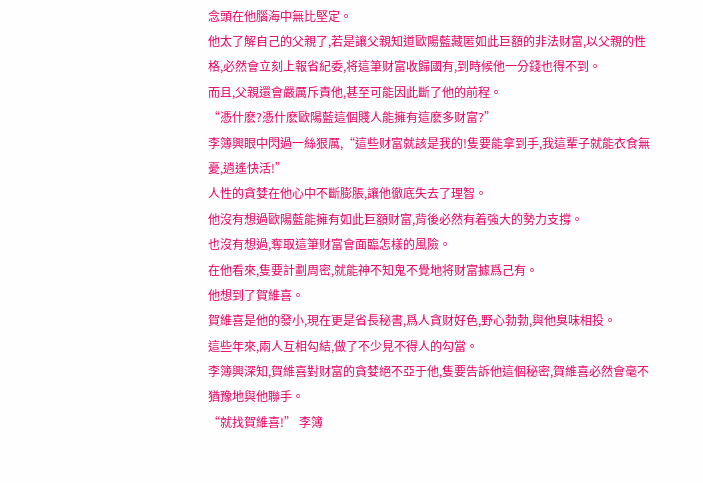念頭在他腦海中無比堅定。
他太了解自己的父親了,若是讓父親知道歐陽藍藏匿如此巨額的非法财富,以父親的性格,必然會立刻上報省紀委,将這筆财富收歸國有,到時候他一分錢也得不到。
而且,父親還會嚴厲斥責他,甚至可能因此斷了他的前程。
“憑什麽?憑什麽歐陽藍這個賤人能擁有這麽多财富?”
李簿興眼中閃過一絲狠厲,“這些财富就該是我的!隻要能拿到手,我這輩子就能衣食無憂,逍遙快活!”
人性的貪婪在他心中不斷膨脹,讓他徹底失去了理智。
他沒有想過歐陽藍能擁有如此巨額财富,背後必然有着強大的勢力支撐。
也沒有想過,奪取這筆财富會面臨怎樣的風險。
在他看來,隻要計劃周密,就能神不知鬼不覺地将财富據爲己有。
他想到了賀維喜。
賀維喜是他的發小,現在更是省長秘書,爲人貪财好色,野心勃勃,與他臭味相投。
這些年來,兩人互相勾結,做了不少見不得人的勾當。
李簿興深知,賀維喜對财富的貪婪絕不亞于他,隻要告訴他這個秘密,賀維喜必然會毫不猶豫地與他聯手。
“就找賀維喜!” 李簿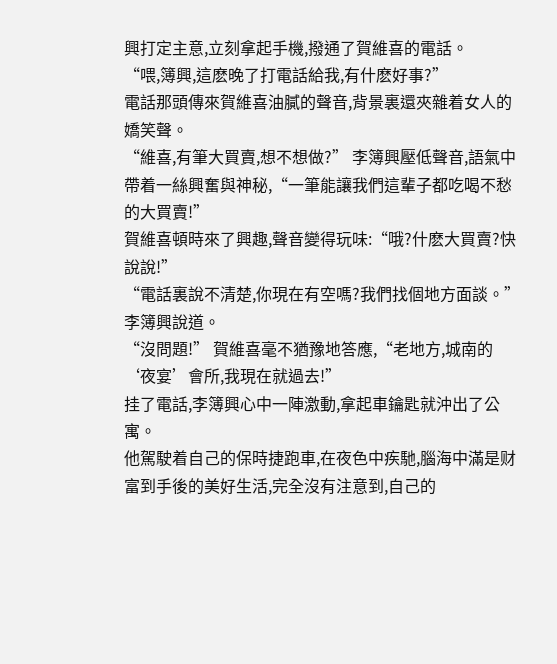興打定主意,立刻拿起手機,撥通了賀維喜的電話。
“喂,簿興,這麽晚了打電話給我,有什麽好事?”
電話那頭傳來賀維喜油膩的聲音,背景裏還夾雜着女人的嬌笑聲。
“維喜,有筆大買賣,想不想做?” 李簿興壓低聲音,語氣中帶着一絲興奮與神秘,“一筆能讓我們這輩子都吃喝不愁的大買賣!”
賀維喜頓時來了興趣,聲音變得玩味:“哦?什麽大買賣?快說說!”
“電話裏說不清楚,你現在有空嗎?我們找個地方面談。” 李簿興說道。
“沒問題!” 賀維喜毫不猶豫地答應,“老地方,城南的‘夜宴’會所,我現在就過去!”
挂了電話,李簿興心中一陣激動,拿起車鑰匙就沖出了公寓。
他駕駛着自己的保時捷跑車,在夜色中疾馳,腦海中滿是财富到手後的美好生活,完全沒有注意到,自己的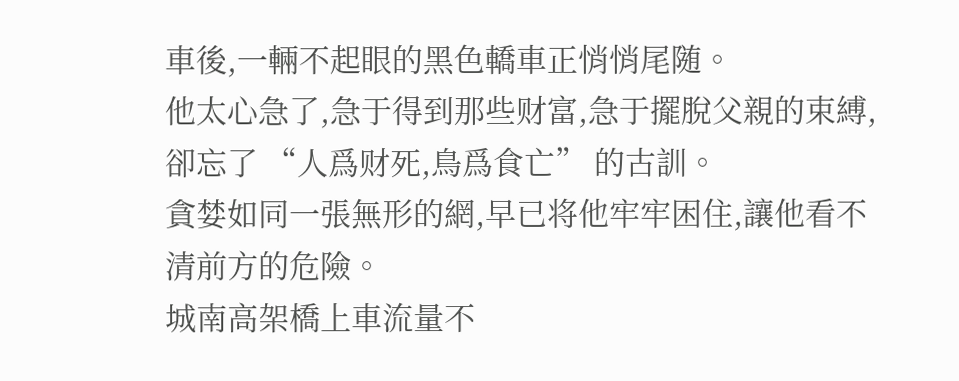車後,一輛不起眼的黑色轎車正悄悄尾随。
他太心急了,急于得到那些财富,急于擺脫父親的束縛,卻忘了 “人爲财死,鳥爲食亡” 的古訓。
貪婪如同一張無形的網,早已将他牢牢困住,讓他看不清前方的危險。
城南高架橋上車流量不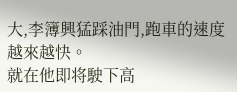大,李簿興猛踩油門,跑車的速度越來越快。
就在他即将駛下高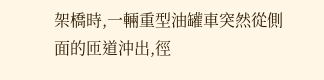架橋時,一輛重型油罐車突然從側面的匝道沖出,徑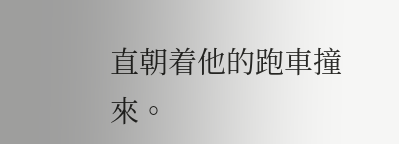直朝着他的跑車撞來。